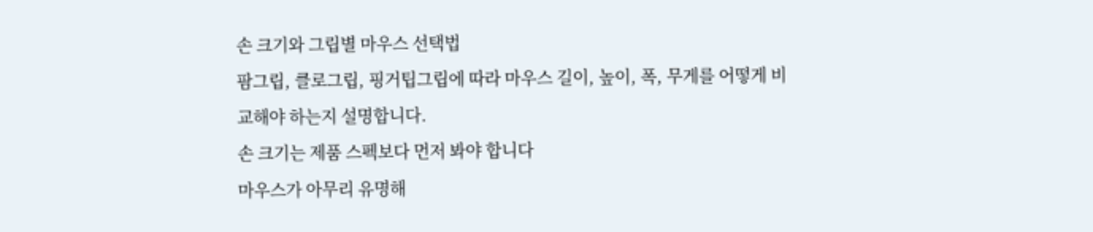손 크기와 그립별 마우스 선택법
팜그립, 클로그립, 핑거팁그립에 따라 마우스 길이, 높이, 폭, 무게를 어떻게 비교해야 하는지 설명합니다.
손 크기는 제품 스펙보다 먼저 봐야 합니다
마우스가 아무리 유명해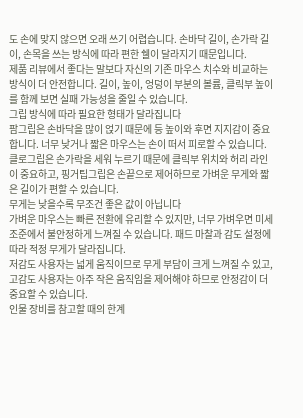도 손에 맞지 않으면 오래 쓰기 어렵습니다. 손바닥 길이, 손가락 길이, 손목을 쓰는 방식에 따라 편한 쉘이 달라지기 때문입니다.
제품 리뷰에서 좋다는 말보다 자신의 기존 마우스 치수와 비교하는 방식이 더 안전합니다. 길이, 높이, 엉덩이 부분의 볼륨, 클릭부 높이를 함께 보면 실패 가능성을 줄일 수 있습니다.
그립 방식에 따라 필요한 형태가 달라집니다
팜그립은 손바닥을 많이 얹기 때문에 등 높이와 후면 지지감이 중요합니다. 너무 낮거나 짧은 마우스는 손이 떠서 피로할 수 있습니다.
클로그립은 손가락을 세워 누르기 때문에 클릭부 위치와 허리 라인이 중요하고, 핑거팁그립은 손끝으로 제어하므로 가벼운 무게와 짧은 길이가 편할 수 있습니다.
무게는 낮을수록 무조건 좋은 값이 아닙니다
가벼운 마우스는 빠른 전환에 유리할 수 있지만, 너무 가벼우면 미세 조준에서 불안정하게 느껴질 수 있습니다. 패드 마찰과 감도 설정에 따라 적정 무게가 달라집니다.
저감도 사용자는 넓게 움직이므로 무게 부담이 크게 느껴질 수 있고, 고감도 사용자는 아주 작은 움직임을 제어해야 하므로 안정감이 더 중요할 수 있습니다.
인물 장비를 참고할 때의 한계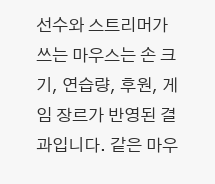선수와 스트리머가 쓰는 마우스는 손 크기, 연습량, 후원, 게임 장르가 반영된 결과입니다. 같은 마우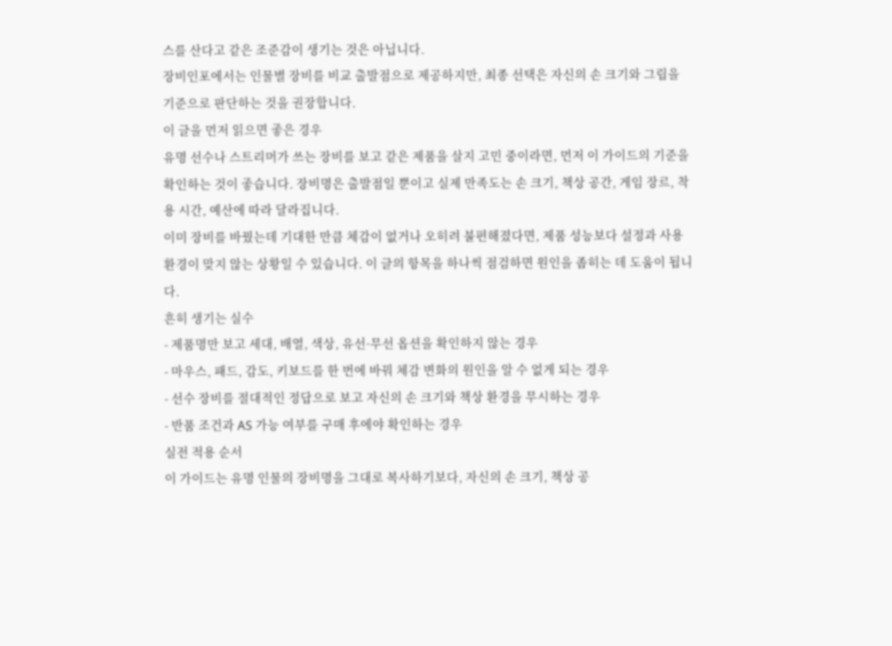스를 산다고 같은 조준감이 생기는 것은 아닙니다.
장비인포에서는 인물별 장비를 비교 출발점으로 제공하지만, 최종 선택은 자신의 손 크기와 그립을 기준으로 판단하는 것을 권장합니다.
이 글을 먼저 읽으면 좋은 경우
유명 선수나 스트리머가 쓰는 장비를 보고 같은 제품을 살지 고민 중이라면, 먼저 이 가이드의 기준을 확인하는 것이 좋습니다. 장비명은 출발점일 뿐이고 실제 만족도는 손 크기, 책상 공간, 게임 장르, 착용 시간, 예산에 따라 달라집니다.
이미 장비를 바꿨는데 기대한 만큼 체감이 없거나 오히려 불편해졌다면, 제품 성능보다 설정과 사용 환경이 맞지 않는 상황일 수 있습니다. 이 글의 항목을 하나씩 점검하면 원인을 좁히는 데 도움이 됩니다.
흔히 생기는 실수
- 제품명만 보고 세대, 배열, 색상, 유선·무선 옵션을 확인하지 않는 경우
- 마우스, 패드, 감도, 키보드를 한 번에 바꿔 체감 변화의 원인을 알 수 없게 되는 경우
- 선수 장비를 절대적인 정답으로 보고 자신의 손 크기와 책상 환경을 무시하는 경우
- 반품 조건과 AS 가능 여부를 구매 후에야 확인하는 경우
실전 적용 순서
이 가이드는 유명 인물의 장비명을 그대로 복사하기보다, 자신의 손 크기, 책상 공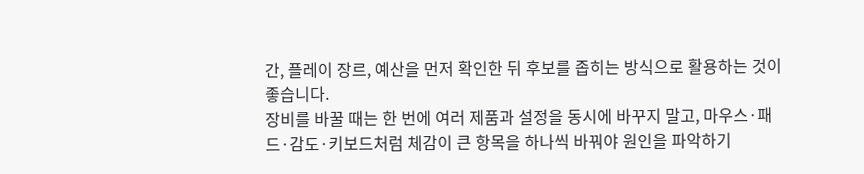간, 플레이 장르, 예산을 먼저 확인한 뒤 후보를 좁히는 방식으로 활용하는 것이 좋습니다.
장비를 바꿀 때는 한 번에 여러 제품과 설정을 동시에 바꾸지 말고, 마우스·패드·감도·키보드처럼 체감이 큰 항목을 하나씩 바꿔야 원인을 파악하기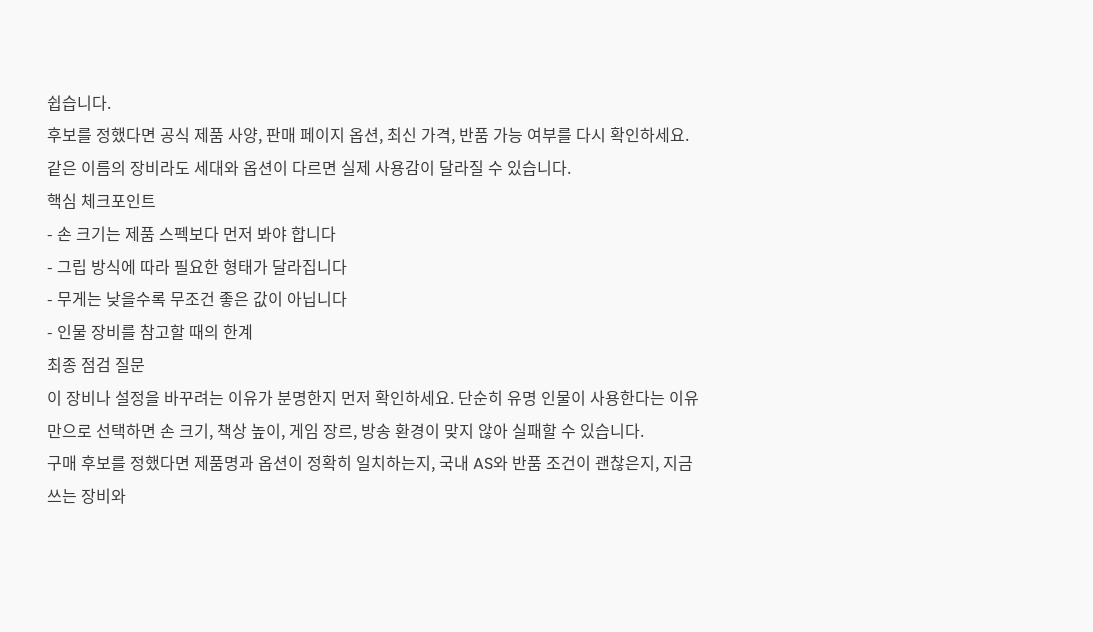쉽습니다.
후보를 정했다면 공식 제품 사양, 판매 페이지 옵션, 최신 가격, 반품 가능 여부를 다시 확인하세요. 같은 이름의 장비라도 세대와 옵션이 다르면 실제 사용감이 달라질 수 있습니다.
핵심 체크포인트
- 손 크기는 제품 스펙보다 먼저 봐야 합니다
- 그립 방식에 따라 필요한 형태가 달라집니다
- 무게는 낮을수록 무조건 좋은 값이 아닙니다
- 인물 장비를 참고할 때의 한계
최종 점검 질문
이 장비나 설정을 바꾸려는 이유가 분명한지 먼저 확인하세요. 단순히 유명 인물이 사용한다는 이유만으로 선택하면 손 크기, 책상 높이, 게임 장르, 방송 환경이 맞지 않아 실패할 수 있습니다.
구매 후보를 정했다면 제품명과 옵션이 정확히 일치하는지, 국내 AS와 반품 조건이 괜찮은지, 지금 쓰는 장비와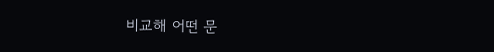비교해 어떤 문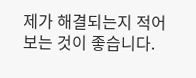제가 해결되는지 적어 보는 것이 좋습니다.